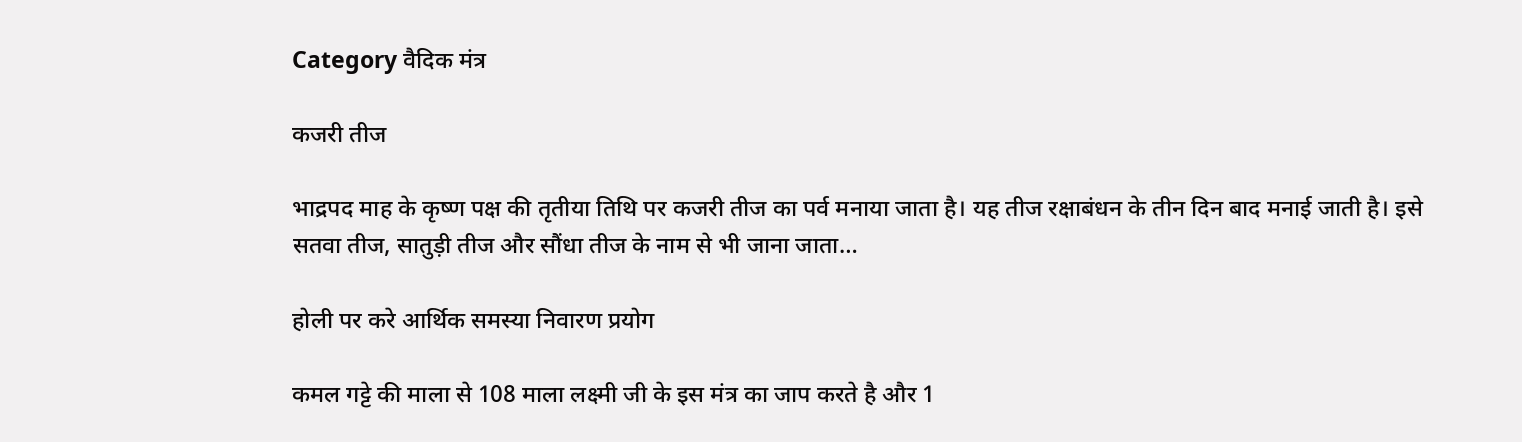Category वैदिक मंत्र

कजरी तीज

भाद्रपद माह के कृष्ण पक्ष की तृतीया तिथि पर कजरी तीज का पर्व मनाया जाता है। यह तीज रक्षाबंधन के तीन दिन बाद मनाई जाती है। इसे सतवा तीज, सातुड़ी तीज और सौंधा तीज के नाम से भी जाना जाता…

होली पर करे आर्थिक समस्या निवारण प्रयोग

कमल गट्टे की माला से 108 माला लक्ष्मी जी के इस मंत्र का जाप करते है और 1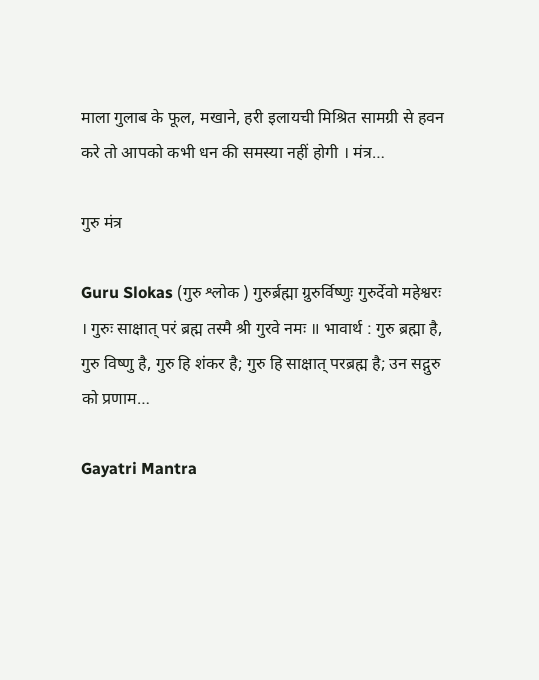माला गुलाब के फूल, मखाने, हरी इलायची मिश्रित सामग्री से हवन करे तो आपको कभी धन की समस्या नहीं होगी । मंत्र…

गुरु मंत्र

Guru Slokas (गुरु श्लोक ) गुरुर्ब्रह्मा ग्रुरुर्विष्णुः गुरुर्देवो महेश्वरः । गुरुः साक्षात् परं ब्रह्म तस्मै श्री गुरवे नमः ॥ भावार्थ : गुरु ब्रह्मा है, गुरु विष्णु है, गुरु हि शंकर है; गुरु हि साक्षात् परब्रह्म है; उन सद्गुरु को प्रणाम…

Gayatri Mantra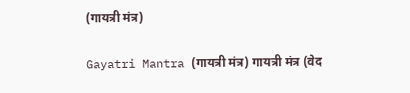(गायत्री मंत्र)

Gayatri Mantra (गायत्री मंत्र) गायत्री मंत्र (वेद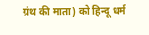ग्रंथ की माता) को हिन्दू धर्म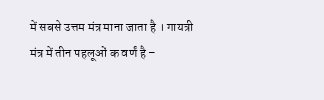में सबसे उत्तम मंत्र माना जाता है । गायत्री मंत्र में तीन पहलूओं क वर्णं है –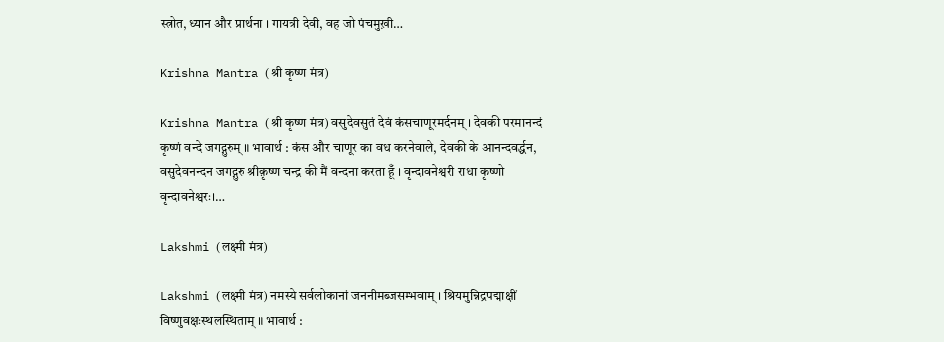स्त्रोत, ध्यान और प्रार्थना । गायत्री देवी, वह जो पंचमुख़ी…

Krishna Mantra (श्री कृष्ण मंत्र)

Krishna Mantra (श्री कृष्ण मंत्र) वसुदेवसुतं देवं कंसचाणूरमर्दनम् । देवकी परमानन्दं कृष्णं वन्दे जगद्गुरुम् ॥ भावार्थ : कंस और चाणूर का वध करनेवाले, देवकी के आनन्दवर्द्धन, वसुदेवनन्दन जगद्गुरु श्रीक़ृष्ण चन्द्र की मैं वन्दना करता हूँ । वृन्दावनेश्वरी राधा कृष्णो वृन्दावनेश्वरः।…

Lakshmi (लक्ष्मी मंत्र)

Lakshmi (लक्ष्मी मंत्र) नमस्ये सर्वलोकानां जननीमब्जसम्भवाम् । श्रियमुन्निद्रपद्माक्षीं विष्णुवक्षःस्थलस्थिताम् ॥ भावार्थ :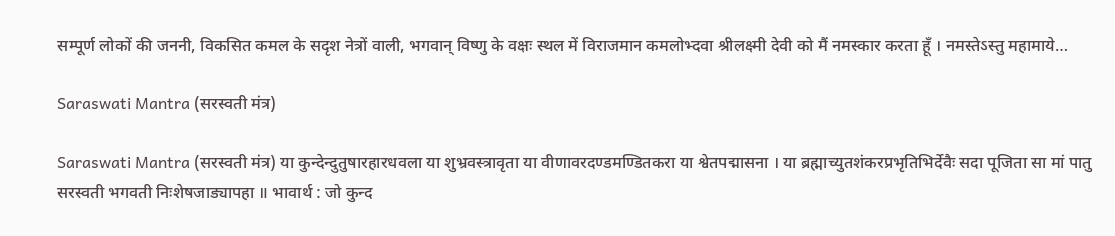सम्पूर्ण लोकों की जननी, विकसित कमल के सदृश नेत्रों वाली, भगवान् विष्णु के वक्षः स्थल में विराजमान कमलोभ्दवा श्रीलक्ष्मी देवी को मैं नमस्कार करता हूँ । नमस्तेऽस्तु महामाये…

Saraswati Mantra (सरस्वती मंत्र)

Saraswati Mantra (सरस्वती मंत्र) या कुन्देन्दुतुषारहारधवला या शुभ्रवस्त्रावृता या वीणावरदण्डमण्डितकरा या श्वेतपद्मासना । या ब्रह्माच्युतशंकरप्रभृतिभिर्देवैः सदा पूजिता सा मां पातु सरस्वती भगवती निःशेषजाड्यापहा ॥ भावार्थ : जो कुन्द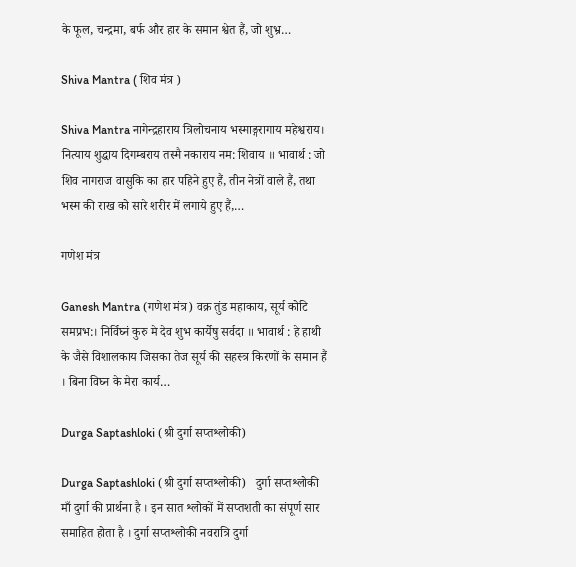के फूल, चन्द्रमा, बर्फ और हार के समान श्वेत हैं, जो शुभ्र…

Shiva Mantra ( शिव मंत्र )

Shiva Mantra नागेन्द्रहाराय त्रिलोचनाय भस्माङ्गरागाय महेश्वराय। नित्याय शुद्धाय दिगम्बराय तस्मै नकाराय नम: शिवाय ॥ भावार्थ : जो शिव नागराज वासुकि का हार पहिने हुए हैं, तीन नेत्रों वाले हैं, तथा भस्म की राख को सारे शरीर में लगाये हुए हैं,…

गणेश मंत्र

Ganesh Mantra (गणेश मंत्र) वक्र तुंड महाकाय, सूर्य कोटि समप्रभ:। निर्विघ्नं कुरु मे देव शुभ कार्येषु सर्वदा ॥ भावार्थ : हे हाथी के जैसे विशालकाय जिसका तेज सूर्य की सहस्त्र किरणों के समान हैं । बिना विघ्न के मेरा कार्य…

Durga Saptashloki (श्री दुर्गा सप्तश्लोकी)

Durga Saptashloki (श्री दुर्गा सप्तश्लोकी)   दुर्गा सप्तश्लोकी माँ दुर्गा की प्रार्थना है । इन सात श्लोकों में सप्तशती का संपूर्ण सार समाहित होता है । दुर्गा सप्तश्लोकी नवरात्रि दुर्गा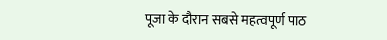पूजा के दौरान सबसे महत्वपूर्ण पाठ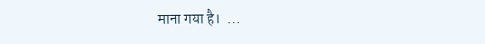माना गया है।  …